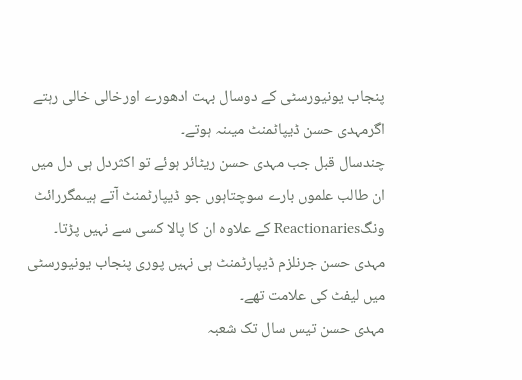پنجاب یونیورسٹی کے دوسال بہت ادھورے اورخالی خالی رہتے اگرمہدی حسن ڈیپاٹمنٹ میںنہ ہوتے۔
چندسال قبل جب مہدی حسن ریٹائر ہوئے تو اکثردل ہی دل میں ان طالب علموں بارے سوچتاہوں جو ڈیپارٹمنٹ آتے ہیںمگررائٹ ونگReactionaries کے علاوہ ان کا پالا کسی سے نہیں پڑتا۔
مہدی حسن جرنلزم ڈیپارٹمنٹ ہی نہیں پوری پنجاب یونیورسٹی میں لیفٹ کی علامت تھے۔
مہدی حسن تیس سال تک شعبہ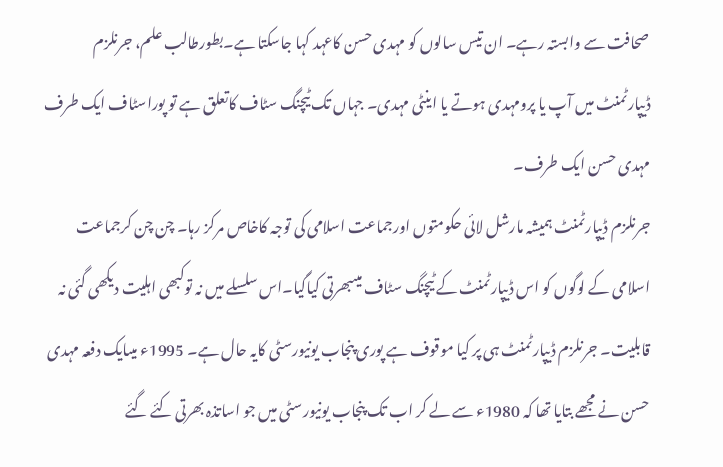صحافت سے وابستہ رہے۔ ان تیس سالوں کو مہدی حسن کاعہد کہا جاسکتا ہے۔بطورطالب علم، جرنلزم ڈیپارٹمنٹ میں آپ یا پرومہدی ہوتے یا اینٹی مہدی۔ جہاں تک ٹیچنگ سٹاف کاتعلق ہے تو پوراسٹاف ایک طرف مہدی حسن ایک طرف۔
جرنلزم ڈیپارٹمنٹ ہمیشہ مارشل لائی حکومتوں اورجماعت اسلامی کی توجہ کاخاص مرکز رہا۔ چن چن کرجماعت اسلامی کے لوگوں کو اس ڈیپارٹمنٹ کے ٹیچنگ سٹاف میںبھرتی کیاگیا۔اس سلسلے میں نہ توکبھی اہلیت دیکھی گئی نہ قابلیت۔ جرنلزم ڈیپارٹمنٹ ہی پر کیا موقوف ہے پوری پنجاب یونیورسٹی کایہ حال ہے۔ 1995ء میںایک دفعہ مہدی حسن نے مجھے بتایا تھا کہ 1980ء سے لے کر اب تک پنجاب یونیورسٹی میں جو اساتذہ بھرتی کئے گئے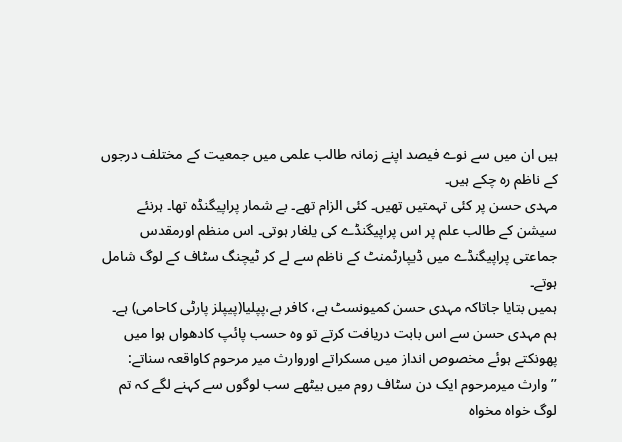ہیں ان میں سے نوے فیصد اپنے زمانہ طالب علمی میں جمعیت کے مختلف درجوں کے ناظم رہ چکے ہیں۔
مہدی حسن پر کئی تہمتیں تھیں۔ کئی الزام تھے۔ بے شمار پراپیگنڈہ تھا۔ ہرنئے سیشن کے طالب علم پر اس پراپیگنڈے کی یلغار ہوتی۔ اس منظم اورمقدس جماعتی پراپیگنڈے میں ڈیپارٹمنٹ کے ناظم سے لے کر ٹیچنگ سٹاف کے لوگ شامل ہوتے۔
ہمیں بتایا جاتاکہ مہدی حسن کمیونسٹ ہے، کافر ہے،پپلیا(پیپلز پارٹی کاحامی) ہے۔
ہم مہدی حسن سے اس بابت دریافت کرتے تو وہ حسب پائپ کادھواں ہوا میں پھونکتے ہوئے مخصوص انداز میں مسکراتے اوروارث میر مرحوم کاواقعہ سناتے:
’’وارث میرمرحوم ایک دن سٹاف روم میں بیٹھے سب لوگوں سے کہنے لگے کہ تم لوگ خواہ مخواہ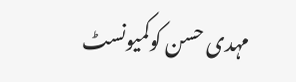مہدی حسن کوکمیونسٹ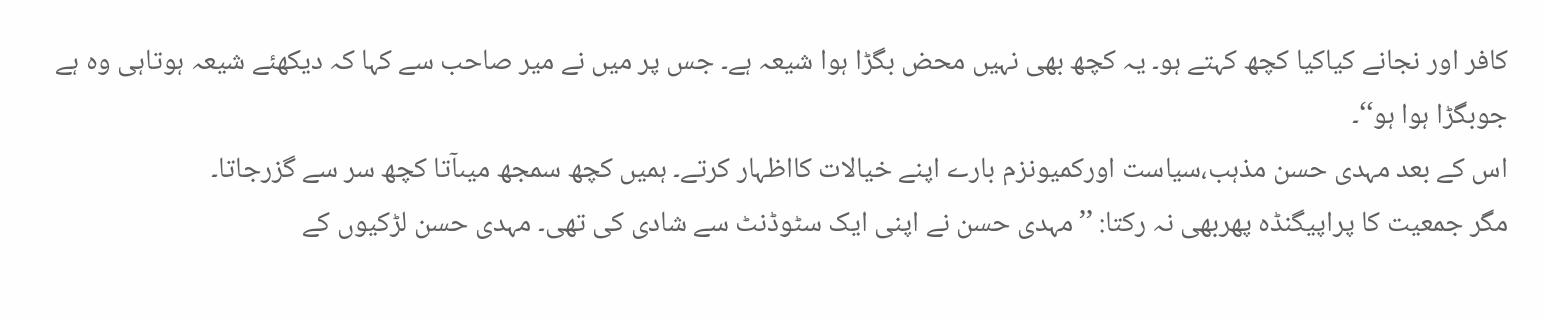کافر اور نجانے کیاکیا کچھ کہتے ہو۔ یہ کچھ بھی نہیں محض بگڑا ہوا شیعہ ہے۔ جس پر میں نے میر صاحب سے کہا کہ دیکھئے شیعہ ہوتاہی وہ ہے جوبگڑا ہوا ہو‘‘۔
اس کے بعد مہدی حسن مذہب،سیاست اورکمیونزم بارے اپنے خیالات کااظہار کرتے۔ ہمیں کچھ سمجھ میںآتا کچھ سر سے گزرجاتا۔
مگر جمعیت کا پراپیگنڈہ پھربھی نہ رکتا: ’’مہدی حسن نے اپنی ایک سٹوڈنٹ سے شادی کی تھی۔ مہدی حسن لڑکیوں کے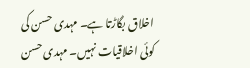اخلاق بگاڑتا ہے۔ مہدی حسن کی کوئی اخلاقیات نہیں۔ مہدی حسن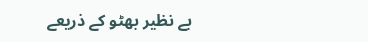بے نظیر بھٹو کے ذریعے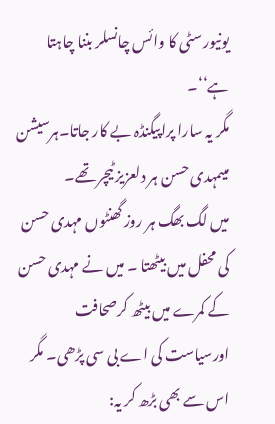یونیورسٹی کا وائس چانسلر بننا چاہتا ہے‘‘۔
مگر یہ سارا پراپیگنڈہ بے کار جاتا۔ہرسیشن میںمہدی حسن ہر دلعزیز ٹیچر تھے۔
میں لگ بھگ ہر روز گھنٹوں مہدی حسن کی محفل میں بیٹھتا ۔ میں نے مہدی حسن کے کمرے میں بیٹھ کرصحافت اورسیاست کی اے بی سی پڑھی۔ مگر اس سے بھی بڑھ کر یہ: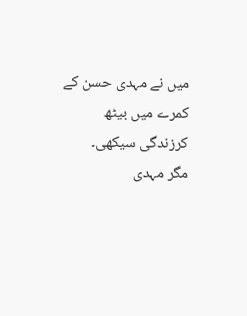میں نے مہدی حسن کے کمرے میں بیٹھ کرزندگی سیکھی۔
مگر مہدی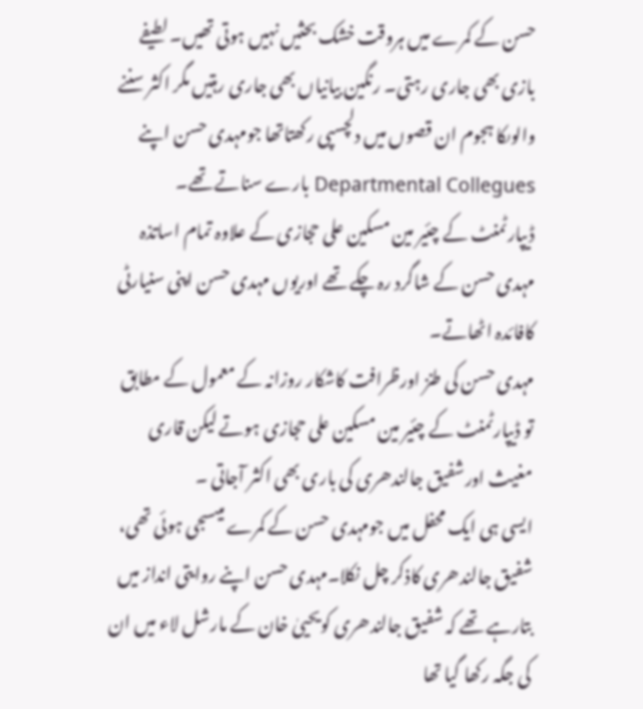حسن کے کمرے میں ہروقت خشک بحثیں نہیں ہوتی تھیں۔ لطیفے بازی بھی جاری رہتی۔ رنگین بیانیاں بھی جاری رہتیں مگر اکثر سننے والوںکا ہجوم ان قصوں میں دلچسپی رکھتاتھا جومہدی حسن اپنے Departmental Collegues بارے سناتے تھے۔
ڈیپارٹمنٹ کے چئیر مین مسکین علی حجازی کے علاوہ تمام اساتذہ مہدی حسن کے شاگرد رہ چکے تھے اوریوں مہدی حسن اپنی سنیارٹی کافائدہ اٹھاتے۔
مہدی حسن کی طنز اورظرافت کاشکار روزانہ کے معمول کے مطابق تو ڈیپارٹمنٹ کے چئیر مین مسکین علی حجازی ہوتے لیکن قاری مغیث اورشفیق جالندھری کی باری بھی اکثر آجاتی ۔
ایسی ہی ایک محفل میں جومہدی حسن کے کمرے میںسجی ہوئی تھی، شفیق جالندھری کاذکر چل نکلا۔مہدی حسن اپنے روایتی انداز میں بتارہے تھے کہ شفیق جالندھری کویحییٰ خان کے مارشل لاء میں ان کی جگہ رکھا گیا تھا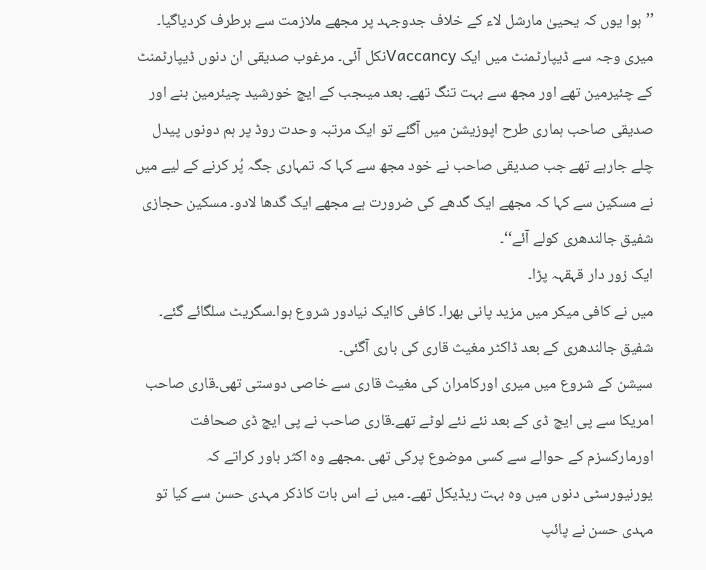’’ہوا یوں کہ یحییٰ مارشل لاء کے خلاف جدوجہد پر مجھے ملازمت سے برطرف کردیاگیا۔ میری وجہ سے ڈیپارٹمنٹ میں ایک Vaccancyنکل آئی۔ مرغوب صدیقی ان دنوں ڈیپارٹمنٹ کے چئیرمین تھے اور مجھ سے بہت تنگ تھے۔ بعد میںجب کے ایچ خورشید چیئرمین بنے اور صدیقی صاحب ہماری طرح اپوزیشن میں آگئے تو ایک مرتبہ وحدت روڈ پر ہم دونوں پیدل چلے جارہے تھے جب صدیقی صاحب نے خود مجھ سے کہا کہ تمہاری جگہ پُر کرنے کے لیے میں نے مسکین سے کہا کہ مجھے ایک گدھے کی ضرورت ہے مجھے ایک گدھا لادو۔ مسکین حجازی شفیق جالندھری کولے آئے‘‘۔
ایک زور دار قہقہہ پڑا۔
میں نے کافی میکر میں مزید پانی بھرا۔ کافی کاایک نیادور شروع ہوا۔سگریٹ سلگائے گئے۔ شفیق جالندھری کے بعد ڈاکٹر مغیث قاری کی باری آگئی۔
سیشن کے شروع میں میری اورکامران کی مغیث قاری سے خاصی دوستی تھی۔قاری صاحب امریکا سے پی ایچ ڈی کے بعد نئے نئے لوٹے تھے۔قاری صاحب نے پی ایچ ڈی صحافت اورمارکسزم کے حوالے سے کسی موضوع پرکی تھی ۔مجھے وہ اکثر باور کراتے کہ یورنیورسٹی دنوں میں وہ بہت ریڈیکل تھے۔ میں نے اس بات کاذکر مہدی حسن سے کیا تو مہدی حسن نے پائپ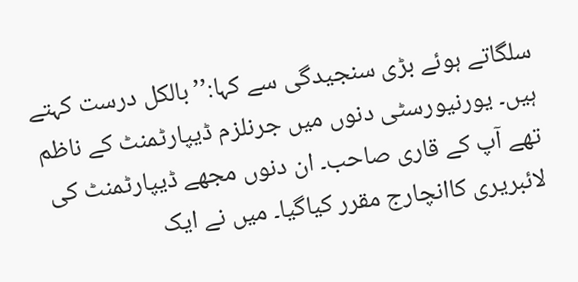سلگاتے ہوئے بڑی سنجیدگی سے کہا:’’بالکل درست کہتے ہیں۔ یورنیورسٹی دنوں میں جرنلزم ڈیپارٹمنٹ کے ناظم تھے آپ کے قاری صاحب۔ ان دنوں مجھے ڈیپارٹمنٹ کی لائبریری کاانچارج مقرر کیاگیا۔ میں نے ایک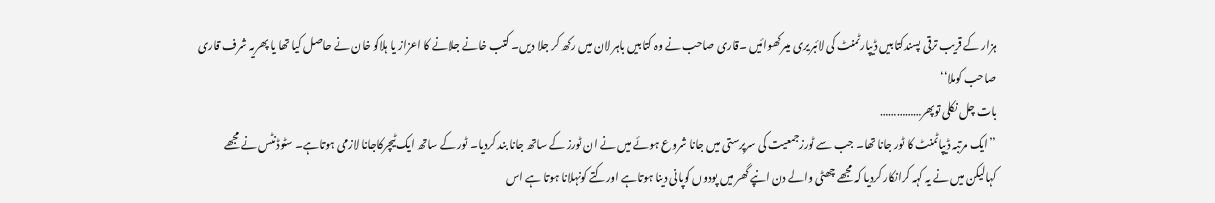ہزار کے قریب ترقی پسندکتابیں ڈیپارٹمنٹ کی لائبریری میںرکھوائیں ۔قاری صاحب نے وہ کتابیں باہر لان میں رکھ کر جلا دیں۔ کتب خانے جلانے کا اعزاز یا ہلاکو خان نے حاصل کیا تھا یا پھریہ شرف قاری صاحب کوملا‘‘
بات چل نکلی توپھر……………
’’ایک مرتبہ ڈیپاٹمنٹ کا ٹور جانا تھا۔ جب سے ٹورزجمعیت کی سرپرستی میں جانا شروع ہوئے میں نے ان ٹورز کے ساتھ جانا بند کردیا۔ ٹور کے ساتھ ایک ٹیچرکاجانا لازمی ہوتاہے۔ سٹوڈنٹس نے مجھے کہالیکن میں نے یہ کہہ کرانکار کردیا کہ مجھے چھٹی والے دن انپے گھر میں پودوں کوپانی دینا ہوتاہے اورکتے کونہلانا ہوتا ہے اس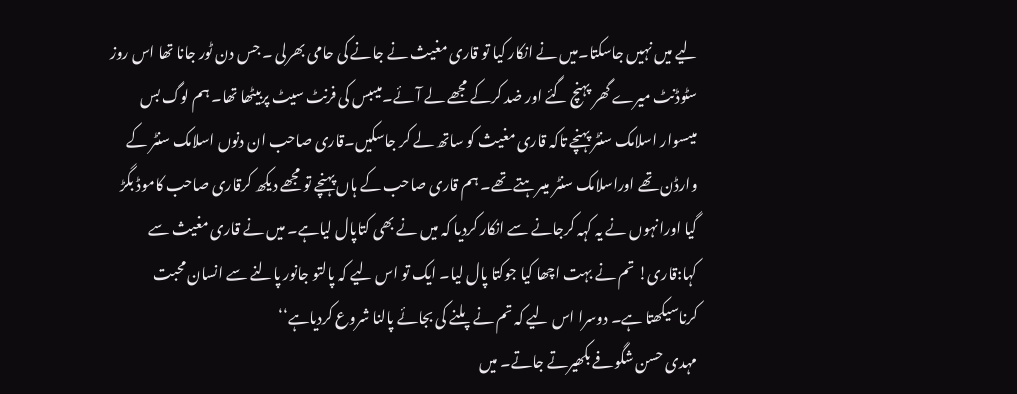لیے میں نہیں جاسکتا۔میں نے انکار کیا تو قاری مغیث نے جانے کی حامی بھرلی ۔ جس دن ٹور جانا تھا اس روز سٹوڈنٹ میرے گھر پہنچ گئے اور ضد کرکے مجھے لے آئے۔میںبس کی فرنٹ سیٹ پربیٹھا تھا۔ ہم لوگ بس میںسوار اسلامک سنٹر پہنچے تاکہ قاری مغیث کو ساتھ لے کر جاسکیں۔قاری صاحب ان دنوں اسلامک سنٹر کے وارڈن تھے اوراسلامک سنٹر میںرہتے تھے۔ ہم قاری صاحب کے ہاں پہنچے تو مجھے دیکھ کرقاری صاحب کاموڈ بگڑ گیا اورانہوں نے یہ کہہ کرجانے سے انکار کردیا کہ میں نے بھی کتاپال لیاہے۔ میں نے قاری مغیث سے کہا:قاری! تم نے بہت اچھا کیا جوکتا پال لیا۔ ایک تو اس لیے کہ پالتو جانور پالنے سے انسان محبت کرناسیکھتا ہے۔ دوسرا اس لیے کہ تم نے پلنے کی بجائے پالنا شروع کردیاہے‘‘
مہدی حسن شگوفے بکھیرتے جاتے۔ میں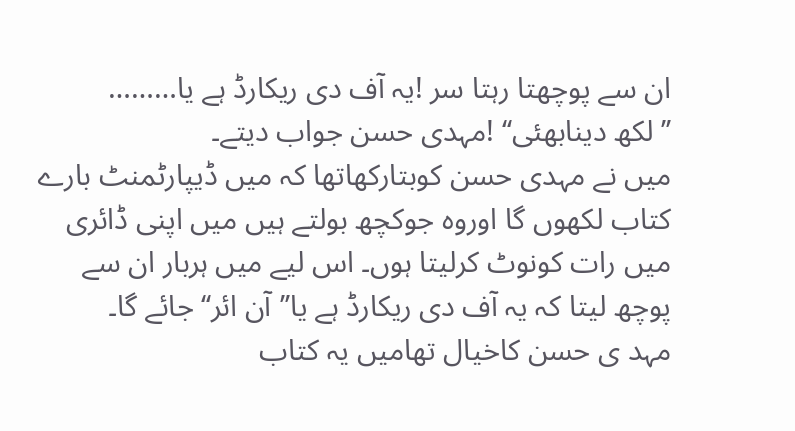ان سے پوچھتا رہتا سر !یہ آف دی ریکارڈ ہے یا………
’’لکھ دینابھئی‘‘ !مہدی حسن جواب دیتے۔
میں نے مہدی حسن کوبتارکھاتھا کہ میں ڈیپارٹمنٹ بارے کتاب لکھوں گا اوروہ جوکچھ بولتے ہیں میں اپنی ڈائری میں رات کونوٹ کرلیتا ہوں۔ اس لیے میں ہربار ان سے پوچھ لیتا کہ یہ آف دی ریکارڈ ہے یا’’آن ائر‘‘جائے گا۔
مہد ی حسن کاخیال تھامیں یہ کتاب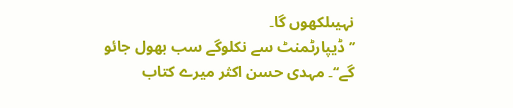نہیںلکھوں گا۔
’’ڈیپارٹمنٹ سے نکلوگے سب بھول جائو گے‘‘۔ مہدی حسن اکثر میرے کتاب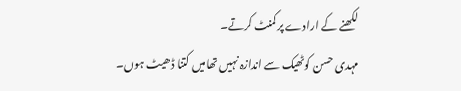لکھنے کے ارادے پر کمنٹ کرتے۔
مہدی حسن کوٹھیک سے اندازہ نہیں تھامیں کتنا ڈھیٹ ہوں۔